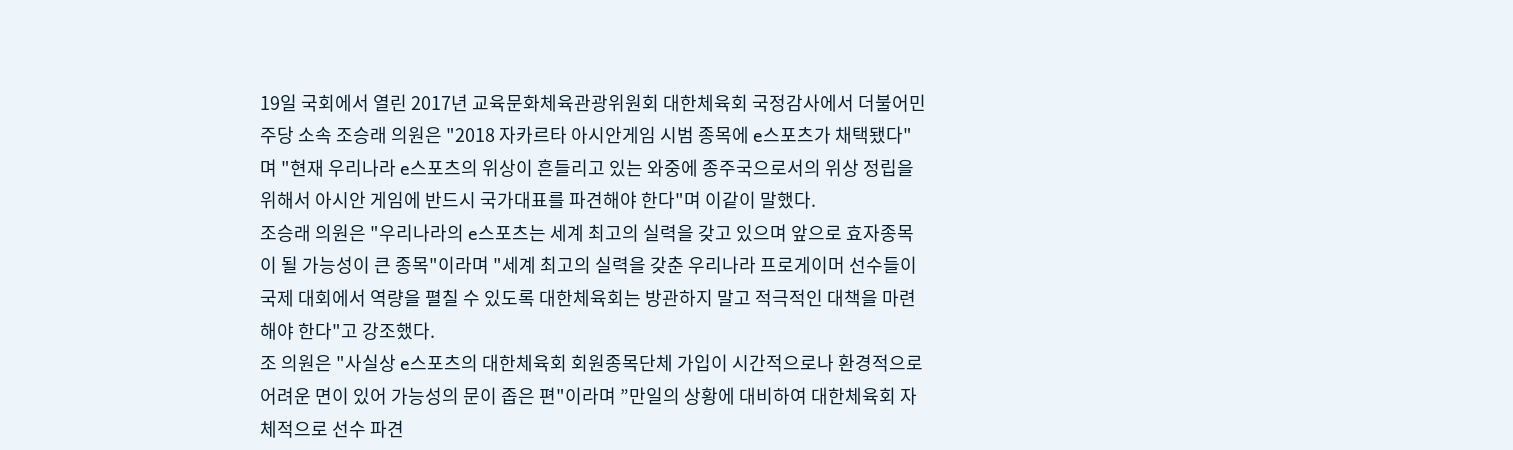19일 국회에서 열린 2017년 교육문화체육관광위원회 대한체육회 국정감사에서 더불어민주당 소속 조승래 의원은 "2018 자카르타 아시안게임 시범 종목에 e스포츠가 채택됐다"며 "현재 우리나라 e스포츠의 위상이 흔들리고 있는 와중에 종주국으로서의 위상 정립을 위해서 아시안 게임에 반드시 국가대표를 파견해야 한다"며 이같이 말했다.
조승래 의원은 "우리나라의 e스포츠는 세계 최고의 실력을 갖고 있으며 앞으로 효자종목이 될 가능성이 큰 종목"이라며 "세계 최고의 실력을 갖춘 우리나라 프로게이머 선수들이 국제 대회에서 역량을 펼칠 수 있도록 대한체육회는 방관하지 말고 적극적인 대책을 마련해야 한다"고 강조했다.
조 의원은 "사실상 e스포츠의 대한체육회 회원종목단체 가입이 시간적으로나 환경적으로 어려운 면이 있어 가능성의 문이 좁은 편"이라며 ”만일의 상황에 대비하여 대한체육회 자체적으로 선수 파견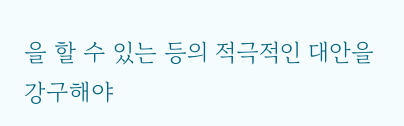을 할 수 있는 등의 적극적인 대안을 강구해야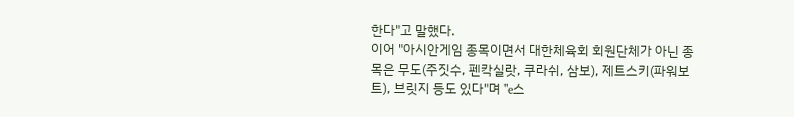한다"고 말했다.
이어 "아시안게임 종목이면서 대한체육회 회원단체가 아닌 종목은 무도(주짓수, 펜칵실랏, 쿠라쉬, 삼보), 제트스키(파워보트), 브릿지 등도 있다"며 "e스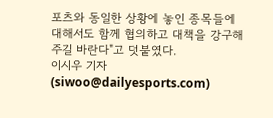포츠와 동일한 상황에 놓인 종목들에 대해서도 함께 협의하고 대책을 강구해주길 바란다"고 덧붙였다.
이시우 기자(siwoo@dailyesports.com)